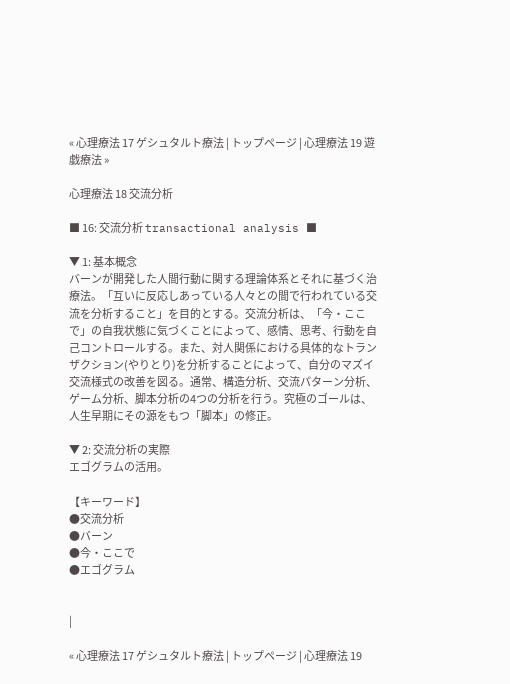« 心理療法 17 ゲシュタルト療法 | トップページ | 心理療法 19 遊戯療法 »

心理療法 18 交流分析

■ 16: 交流分析 transactional analysis ■

▼ 1: 基本概念
バーンが開発した人間行動に関する理論体系とそれに基づく治療法。「互いに反応しあっている人々との間で行われている交流を分析すること」を目的とする。交流分析は、「今・ここで」の自我状態に気づくことによって、感情、思考、行動を自己コントロールする。また、対人関係における具体的なトランザクション(やりとり)を分析することによって、自分のマズイ交流様式の改善を図る。通常、構造分析、交流パターン分析、ゲーム分析、脚本分析の4つの分析を行う。究極のゴールは、人生早期にその源をもつ「脚本」の修正。

▼ 2: 交流分析の実際
エゴグラムの活用。

【キーワード】
●交流分析
●バーン
●今・ここで
●エゴグラム


|

« 心理療法 17 ゲシュタルト療法 | トップページ | 心理療法 19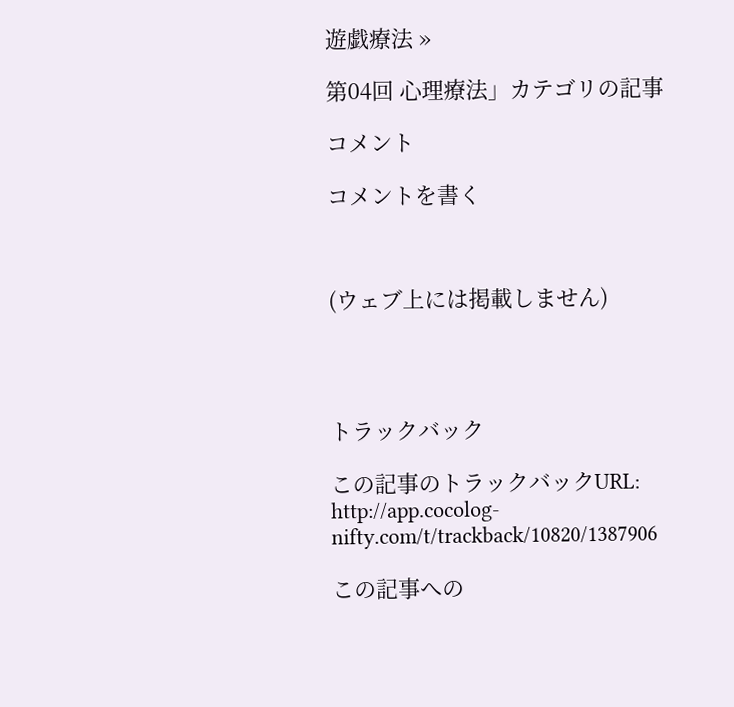遊戯療法 »

第04回 心理療法」カテゴリの記事

コメント

コメントを書く



(ウェブ上には掲載しません)




トラックバック

この記事のトラックバックURL:
http://app.cocolog-nifty.com/t/trackback/10820/1387906

この記事への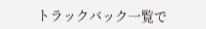トラックバック一覧で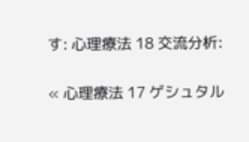す: 心理療法 18 交流分析:

« 心理療法 17 ゲシュタル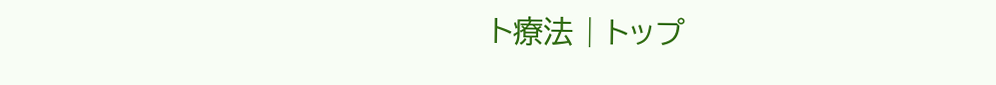ト療法 | トップ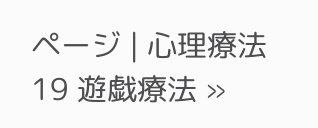ページ | 心理療法 19 遊戯療法 »